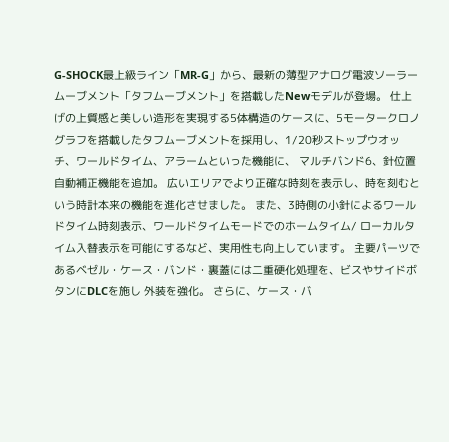G-SHOCK最上級ライン「MR-G」から、最新の薄型アナログ電波ソーラームーブメント「タフムーブメント」を搭載したNewモデルが登場。 仕上げの上質感と美しい造形を実現する5体構造のケースに、5モータークロノグラフを搭載したタフムーブメントを採用し、1/20秒ストップウオッチ、ワールドタイム、アラームといった機能に、 マルチバンド6、針位置自動補正機能を追加。 広いエリアでより正確な時刻を表示し、時を刻むという時計本来の機能を進化させました。 また、3時側の小針によるワールドタイム時刻表示、ワールドタイムモードでのホームタイム/ ローカルタイム入替表示を可能にするなど、実用性も向上しています。 主要パーツであるベゼル・ケース・バンド・裏蓋には二重硬化処理を、ビスやサイドボタンにDLCを施し 外装を強化。 さらに、ケース・バ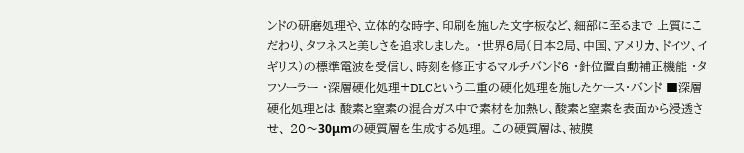ンドの研磨処理や、立体的な時字、印刷を施した文字板など、細部に至るまで 上質にこだわり、タフネスと美しさを追求しました。 ・世界6局(日本2局、中国、アメリカ、ドイツ、イギリス)の標準電波を受信し、時刻を修正するマルチバンド6 ・針位置自動補正機能 ・タフソーラー ・深層硬化処理+DLCという二重の硬化処理を施したケース・バンド ■深層硬化処理とは 酸素と窒素の混合ガス中で素材を加熱し、酸素と窒素を表面から浸透させ、 20〜30μmの硬質層を生成する処理。 この硬質層は、被膜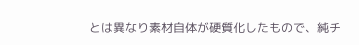とは異なり素材自体が硬質化したもので、純チ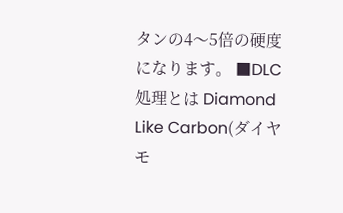タンの4〜5倍の硬度になります。 ■DLC処理とは Diamond Like Carbon(ダイヤモ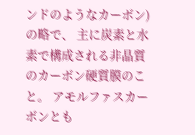ンドのようなカーボン)の略で、 主に炭素と水素で構成される非晶質のカーボン硬質膜のこと。 アモルファスカーボンとも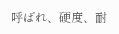呼ばれ、硬度、耐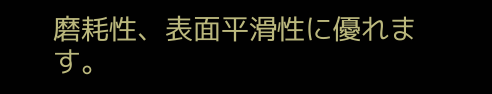磨耗性、表面平滑性に優れます。